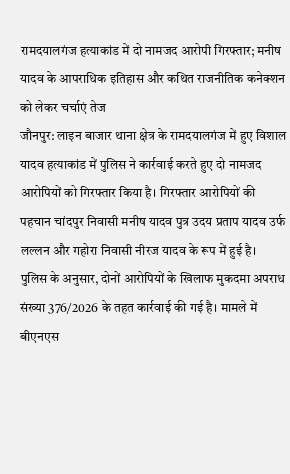रामदयालगंज हत्याकांड में दो नामजद आरोपी गिरफ्तार; मनीष यादव के आपराधिक इतिहास और कथित राजनीतिक कनेक्शन को लेकर चर्चाएं तेज
जौनपुर: लाइन बाजार थाना क्षेत्र के रामदयालगंज में हुए विशाल यादव हत्याकांड में पुलिस ने कार्रवाई करते हुए दो नामजद आरोपियों को गिरफ्तार किया है। गिरफ्तार आरोपियों की पहचान चांदपुर निवासी मनीष यादव पुत्र उदय प्रताप यादव उर्फ लल्लन और गहोरा निवासी नीरज यादव के रूप में हुई है।
पुलिस के अनुसार, दोनों आरोपियों के खिलाफ मुकदमा अपराध संख्या 376/2026 के तहत कार्रवाई की गई है। मामले में बीएनएस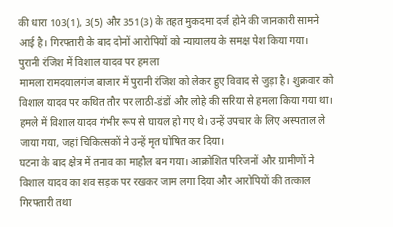की धारा 103(1), 3(5) और 351(3) के तहत मुकदमा दर्ज होने की जानकारी सामने आई है। गिरफ्तारी के बाद दोनों आरोपियों को न्यायालय के समक्ष पेश किया गया।
पुरानी रंजिश में विशाल यादव पर हमला
मामला रामदयालगंज बाजार में पुरानी रंजिश को लेकर हुए विवाद से जुड़ा है। शुक्रवार को विशाल यादव पर कथित तौर पर लाठी-डंडों और लोहे की सरिया से हमला किया गया था।
हमले में विशाल यादव गंभीर रूप से घायल हो गए थे। उन्हें उपचार के लिए अस्पताल ले जाया गया, जहां चिकित्सकों ने उन्हें मृत घोषित कर दिया।
घटना के बाद क्षेत्र में तनाव का माहौल बन गया। आक्रोशित परिजनों और ग्रामीणों ने विशाल यादव का शव सड़क पर रखकर जाम लगा दिया और आरोपियों की तत्काल गिरफ्तारी तथा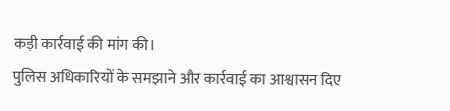कड़ी कार्रवाई की मांग की।
पुलिस अधिकारियों के समझाने और कार्रवाई का आश्वासन दिए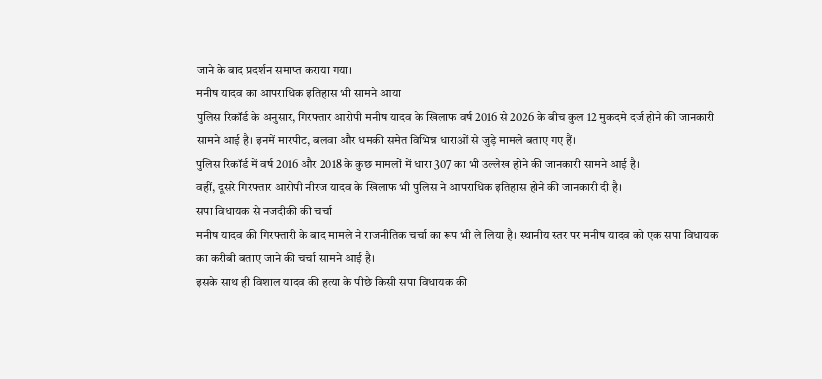जाने के बाद प्रदर्शन समाप्त कराया गया।
मनीष यादव का आपराधिक इतिहास भी सामने आया
पुलिस रिकॉर्ड के अनुसार, गिरफ्तार आरोपी मनीष यादव के खिलाफ वर्ष 2016 से 2026 के बीच कुल 12 मुकदमे दर्ज होने की जानकारी सामने आई है। इनमें मारपीट, बलवा और धमकी समेत विभिन्न धाराओं से जुड़े मामले बताए गए हैं।
पुलिस रिकॉर्ड में वर्ष 2016 और 2018 के कुछ मामलों में धारा 307 का भी उल्लेख होने की जानकारी सामने आई है।
वहीं, दूसरे गिरफ्तार आरोपी नीरज यादव के खिलाफ भी पुलिस ने आपराधिक इतिहास होने की जानकारी दी है।
सपा विधायक से नजदीकी की चर्चा
मनीष यादव की गिरफ्तारी के बाद मामले ने राजनीतिक चर्चा का रूप भी ले लिया है। स्थानीय स्तर पर मनीष यादव को एक सपा विधायक का करीबी बताए जाने की चर्चा सामने आई है।
इसके साथ ही विशाल यादव की हत्या के पीछे किसी सपा विधायक की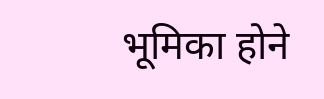भूमिका होने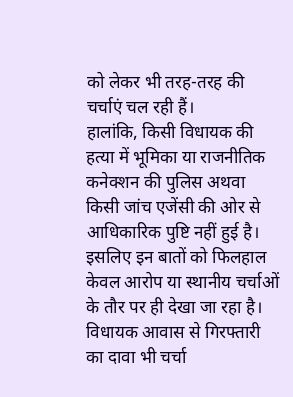को लेकर भी तरह-तरह की चर्चाएं चल रही हैं।
हालांकि, किसी विधायक की हत्या में भूमिका या राजनीतिक कनेक्शन की पुलिस अथवा किसी जांच एजेंसी की ओर से आधिकारिक पुष्टि नहीं हुई है। इसलिए इन बातों को फिलहाल केवल आरोप या स्थानीय चर्चाओं के तौर पर ही देखा जा रहा है।
विधायक आवास से गिरफ्तारी का दावा भी चर्चा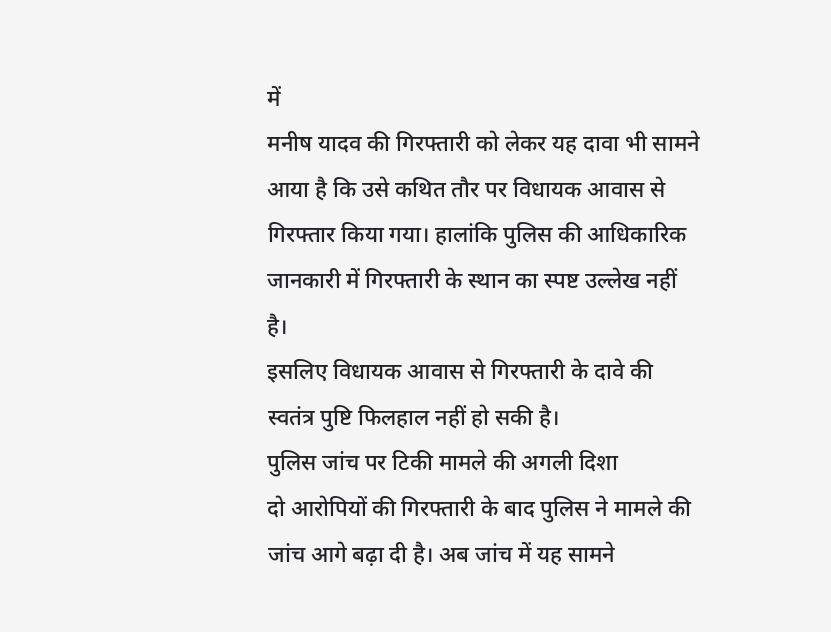में
मनीष यादव की गिरफ्तारी को लेकर यह दावा भी सामने आया है कि उसे कथित तौर पर विधायक आवास से गिरफ्तार किया गया। हालांकि पुलिस की आधिकारिक जानकारी में गिरफ्तारी के स्थान का स्पष्ट उल्लेख नहीं है।
इसलिए विधायक आवास से गिरफ्तारी के दावे की स्वतंत्र पुष्टि फिलहाल नहीं हो सकी है।
पुलिस जांच पर टिकी मामले की अगली दिशा
दो आरोपियों की गिरफ्तारी के बाद पुलिस ने मामले की जांच आगे बढ़ा दी है। अब जांच में यह सामने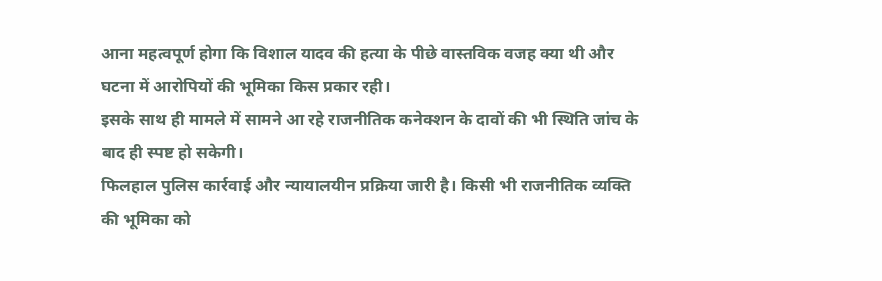आना महत्वपूर्ण होगा कि विशाल यादव की हत्या के पीछे वास्तविक वजह क्या थी और घटना में आरोपियों की भूमिका किस प्रकार रही।
इसके साथ ही मामले में सामने आ रहे राजनीतिक कनेक्शन के दावों की भी स्थिति जांच के बाद ही स्पष्ट हो सकेगी।
फिलहाल पुलिस कार्रवाई और न्यायालयीन प्रक्रिया जारी है। किसी भी राजनीतिक व्यक्ति की भूमिका को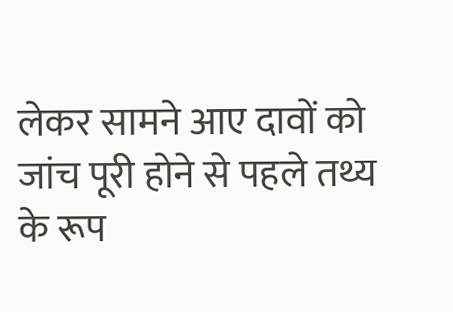लेकर सामने आए दावों को जांच पूरी होने से पहले तथ्य के रूप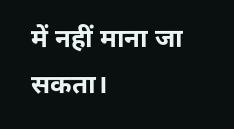में नहीं माना जा सकता।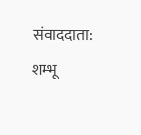संवाददाता: शम्भू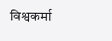विश्वकर्मा